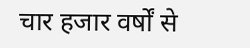चार हजार वर्षों से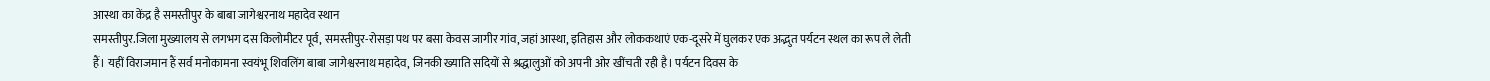आस्था का केंद्र है समस्तीपुर के बाबा जागेश्वरनाथ महादेव स्थान
समस्तीपुर.जिला मुख्यालय से लगभग दस किलोमीटर पूर्व, समस्तीपुर-रोसड़ा पथ पर बसा केवस जागीर गांव,जहां आस्था, इतिहास और लोककथाएं एक-दूसरे में घुलकर एक अद्भुत पर्यटन स्थल का रूप ले लेती हैं। यहीं विराजमान हैं सर्व मनोकामना स्वयंभू शिवलिंग बाबा जागेश्वरनाथ महादेव, जिनकी ख्याति सदियों से श्रद्धालुओं को अपनी ओर खींचती रही है। पर्यटन दिवस के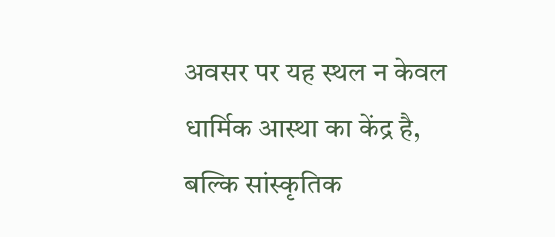अवसर पर यह स्थल न केवल धार्मिक आस्था का केंद्र है, बल्कि सांस्कृतिक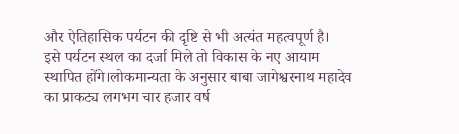और ऐतिहासिक पर्यटन की दृष्टि से भी अत्यंत महत्वपूर्ण है।
इसे पर्यटन स्थल का दर्जा मिले तो विकास के नए आयाम स्थापित होंगे।लोकमान्यता के अनुसार बाबा जागेश्वरनाथ महादेव का प्राकट्य लगभग चार हजार वर्ष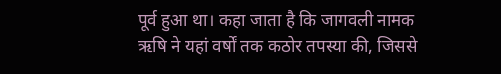पूर्व हुआ था। कहा जाता है कि जागवली नामक ऋषि ने यहां वर्षों तक कठोर तपस्या की, जिससे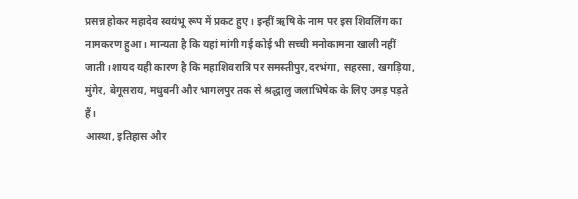प्रसन्न होकर महादेव स्वयंभू रूप में प्रकट हुए। इन्हीं ऋषि के नाम पर इस शिवलिंग का नामकरण हुआ। मान्यता है कि यहां मांगी गई कोई भी सच्ची मनोकामना खाली नहीं जाती।शायद यही कारण है कि महाशिवरात्रि पर समस्तीपुर,दरभंगा, सहरसा, खगड़िया, मुंगेर, बेगूसराय, मधुबनी और भागलपुर तक से श्रद्धालु जलाभिषेक के लिए उमड़ पड़ते हैं।
आस्था, इतिहास और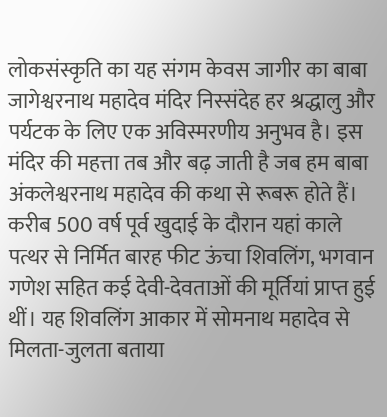लोकसंस्कृति का यह संगम केवस जागीर का बाबा जागेश्वरनाथ महादेव मंदिर निस्संदेह हर श्रद्धालु और पर्यटक के लिए एक अविस्मरणीय अनुभव है। इस मंदिर की महत्ता तब और बढ़ जाती है जब हम बाबा अंकलेश्वरनाथ महादेव की कथा से रूबरू होते हैं। करीब 500 वर्ष पूर्व खुदाई के दौरान यहां काले पत्थर से निर्मित बारह फीट ऊंचा शिवलिंग, भगवान गणेश सहित कई देवी-देवताओं की मूर्तियां प्राप्त हुई थीं। यह शिवलिंग आकार में सोमनाथ महादेव से मिलता-जुलता बताया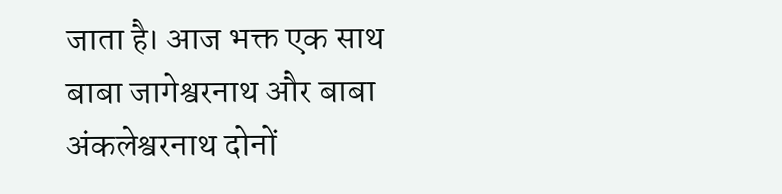जाता है। आज भक्त एक साथ बाबा जागेश्वरनाथ और बाबा अंकलेश्वरनाथ दोनों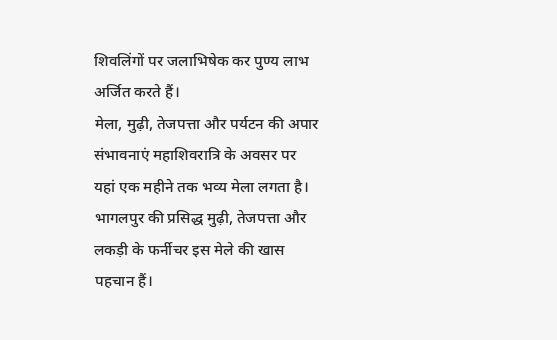शिवलिंगों पर जलाभिषेक कर पुण्य लाभ अर्जित करते हैं।
मेला, मुढ़ी, तेजपत्ता और पर्यटन की अपार संभावनाएं महाशिवरात्रि के अवसर पर यहां एक महीने तक भव्य मेला लगता है। भागलपुर की प्रसिद्ध मुढ़ी, तेजपत्ता और लकड़ी के फर्नीचर इस मेले की खास पहचान हैं।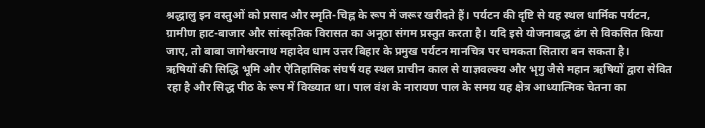श्रद्धालु इन वस्तुओं को प्रसाद और स्मृति-चिह्न के रूप में जरूर खरीदते हैं। पर्यटन की दृष्टि से यह स्थल धार्मिक पर्यटन, ग्रामीण हाट-बाजार और सांस्कृतिक विरासत का अनूठा संगम प्रस्तुत करता है। यदि इसे योजनाबद्ध ढंग से विकसित किया जाए, तो बाबा जागेश्वरनाथ महादेव धाम उत्तर बिहार के प्रमुख पर्यटन मानचित्र पर चमकता सितारा बन सकता है।
ऋषियों की सिद्धि भूमि और ऐतिहासिक संघर्ष यह स्थल प्राचीन काल से याज्ञवल्क्य और भृगु जैसे महान ऋषियों द्वारा सेवित रहा है और सिद्ध पीठ के रूप में विख्यात था। पाल वंश के नारायण पाल के समय यह क्षेत्र आध्यात्मिक चेतना का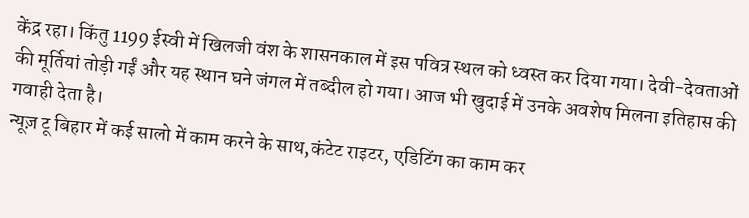केंद्र रहा। किंतु 1199 ईस्वी में खिलजी वंश के शासनकाल में इस पवित्र स्थल को ध्वस्त कर दिया गया। देवी-देवताओं की मूर्तियां तोड़ी गईं और यह स्थान घने जंगल में तब्दील हो गया। आज भी खुदाई में उनके अवशेष मिलना इतिहास की गवाही देता है।
न्यूज़ टू बिहार में कई सालो में काम करने के साथ,कंटेट राइटर, एडिटिंग का काम कर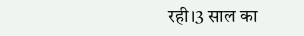रही।3 साल का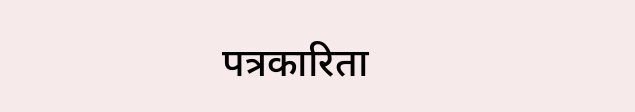पत्रकारिता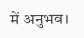में अनुभव।